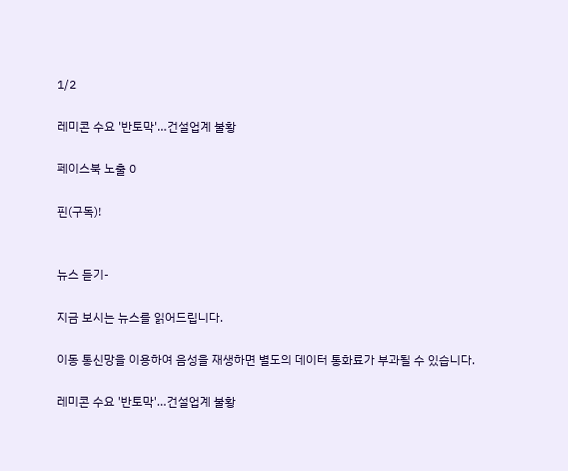1/2

레미콘 수요 '반토막'…건설업계 불황

페이스북 노출 0

핀(구독)!


뉴스 듣기-

지금 보시는 뉴스를 읽어드립니다.

이동 통신망을 이용하여 음성을 재생하면 별도의 데이터 통화료가 부과될 수 있습니다.

레미콘 수요 '반토막'…건설업계 불황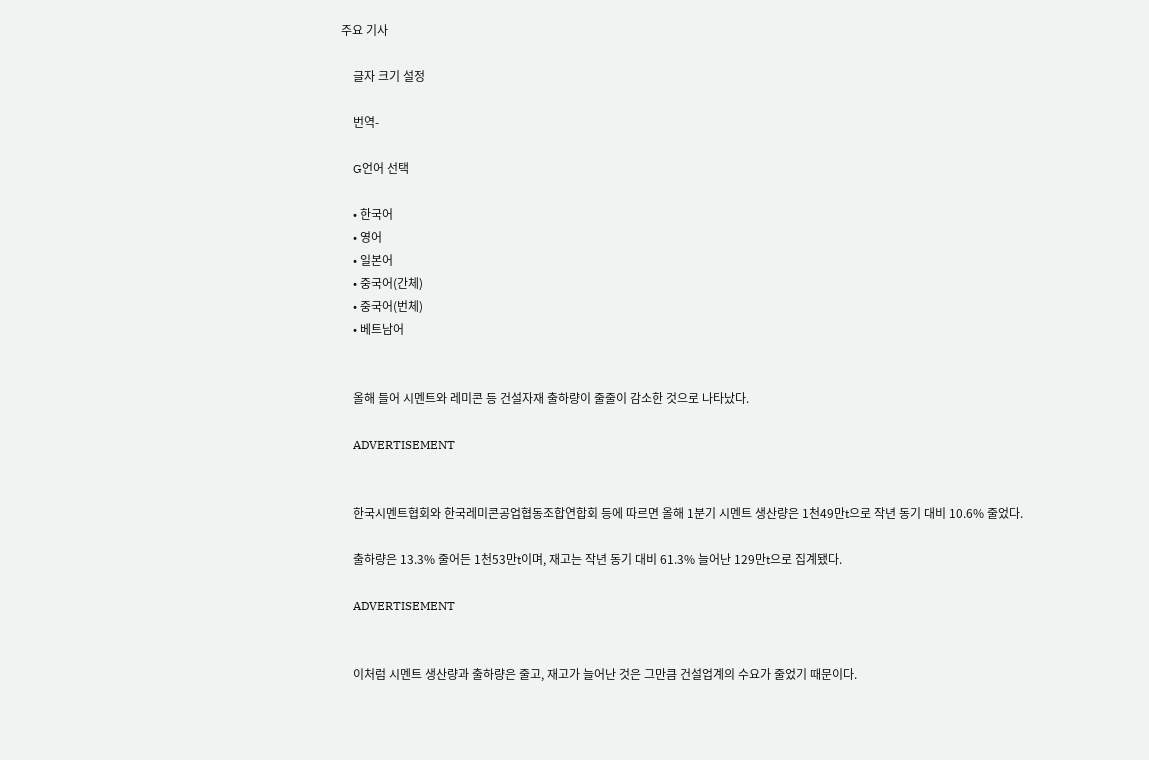주요 기사

    글자 크기 설정

    번역-

    G언어 선택

    • 한국어
    • 영어
    • 일본어
    • 중국어(간체)
    • 중국어(번체)
    • 베트남어


    올해 들어 시멘트와 레미콘 등 건설자재 출하량이 줄줄이 감소한 것으로 나타났다.

    ADVERTISEMENT


    한국시멘트협회와 한국레미콘공업협동조합연합회 등에 따르면 올해 1분기 시멘트 생산량은 1천49만t으로 작년 동기 대비 10.6% 줄었다.

    출하량은 13.3% 줄어든 1천53만t이며, 재고는 작년 동기 대비 61.3% 늘어난 129만t으로 집계됐다.

    ADVERTISEMENT


    이처럼 시멘트 생산량과 출하량은 줄고, 재고가 늘어난 것은 그만큼 건설업계의 수요가 줄었기 때문이다.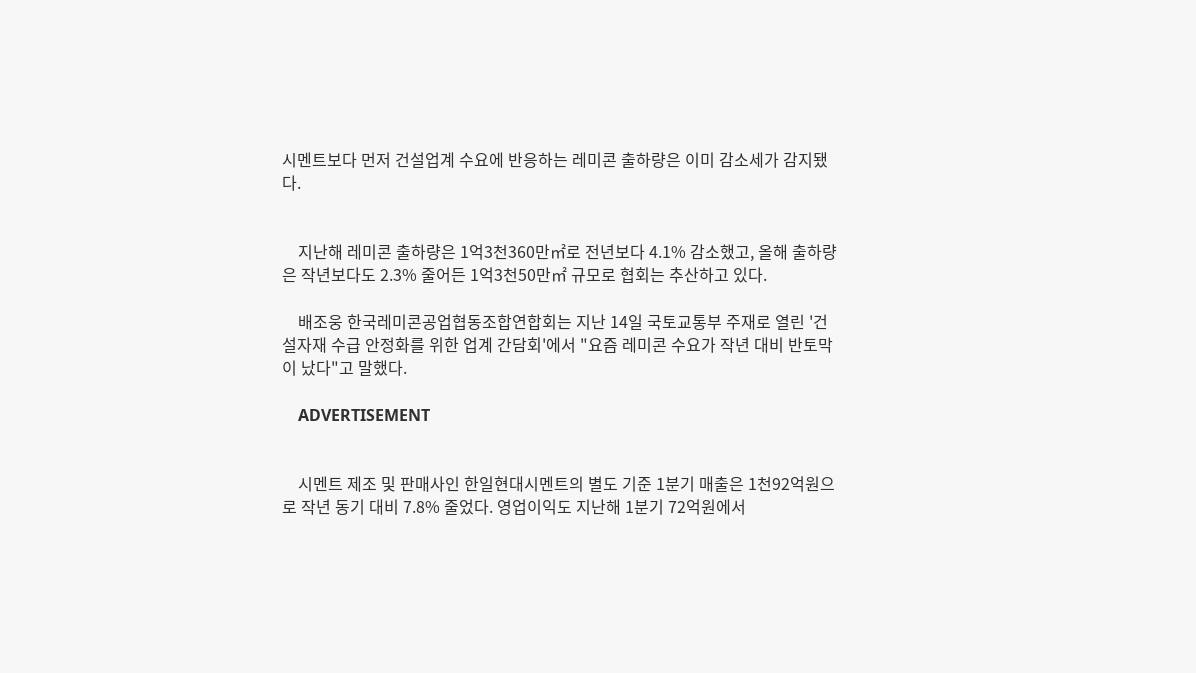시멘트보다 먼저 건설업계 수요에 반응하는 레미콘 출하량은 이미 감소세가 감지됐다.


    지난해 레미콘 출하량은 1억3천360만㎡로 전년보다 4.1% 감소했고, 올해 출하량은 작년보다도 2.3% 줄어든 1억3천50만㎡ 규모로 협회는 추산하고 있다.

    배조웅 한국레미콘공업협동조합연합회는 지난 14일 국토교통부 주재로 열린 '건설자재 수급 안정화를 위한 업계 간담회'에서 "요즘 레미콘 수요가 작년 대비 반토막이 났다"고 말했다.

    ADVERTISEMENT


    시멘트 제조 및 판매사인 한일현대시멘트의 별도 기준 1분기 매출은 1천92억원으로 작년 동기 대비 7.8% 줄었다. 영업이익도 지난해 1분기 72억원에서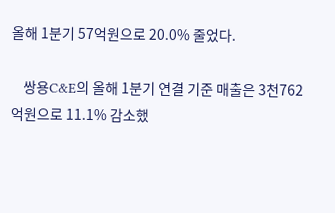올해 1분기 57억원으로 20.0% 줄었다.

    쌍용C&E의 올해 1분기 연결 기준 매출은 3천762억원으로 11.1% 감소했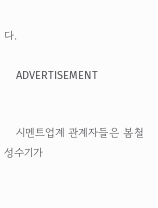다.

    ADVERTISEMENT


    시멘트업계 관계자들은 봄철 성수기가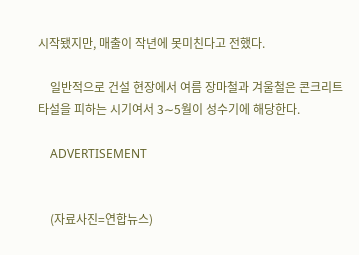시작됐지만, 매출이 작년에 못미친다고 전했다.

    일반적으로 건설 현장에서 여름 장마철과 겨울철은 콘크리트 타설을 피하는 시기여서 3∼5월이 성수기에 해당한다.

    ADVERTISEMENT


    (자료사진=연합뉴스)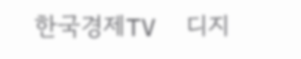한국경제TV  디지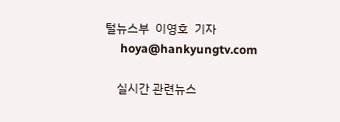털뉴스부  이영호  기자
     hoya@hankyungtv.com

    실시간 관련뉴스